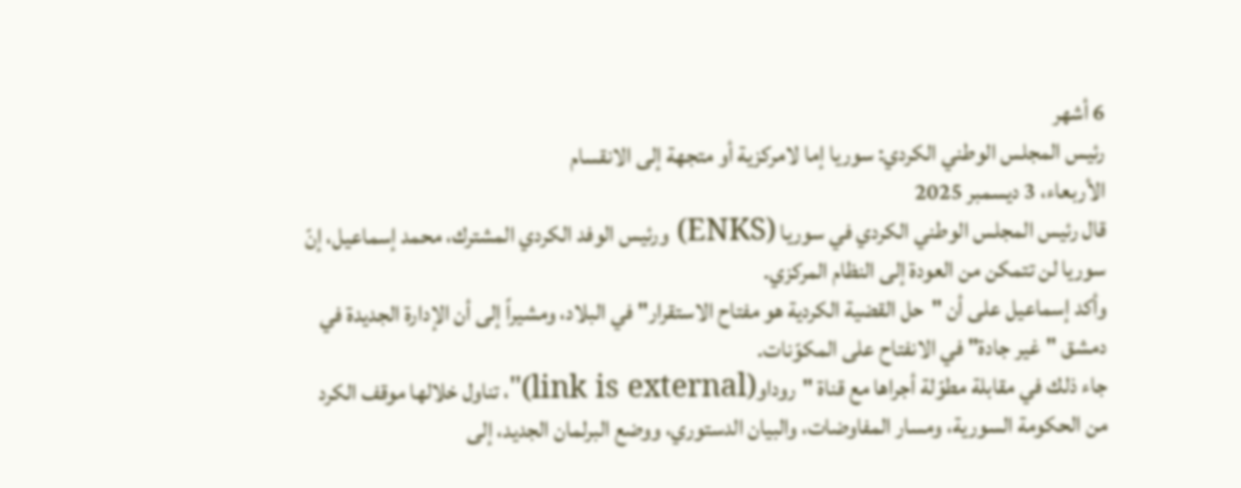6 أشهر
رئيس المجلس الوطني الكردي: سوريا إما لامركزية أو متجهة إلى الانقسام
الأربعاء، 3 ديسمبر 2025
قال رئيس المجلس الوطني الكردي في سوريا (ENKS) ورئيس الوفد الكردي المشترك، محمد إسماعيل، إنّ سوريا لن تتمكن من العودة إلى النظام المركزي.
وأكد إسماعيل على أن "حل القضية الكردية هو مفتاح الاستقرار" في البلاد، ومشيراً إلى أن الإدارة الجديدة في دمشق "غير جادة" في الانفتاح على المكوّنات.
جاء ذلك في مقابلة مطوّلة أجراها مع قناة "روداو(link is external)"، تناول خلالها موقف الكرد من الحكومة السورية، ومسار المفاوضات، والبيان الدستوري، ووضع البرلمان الجديد، إلى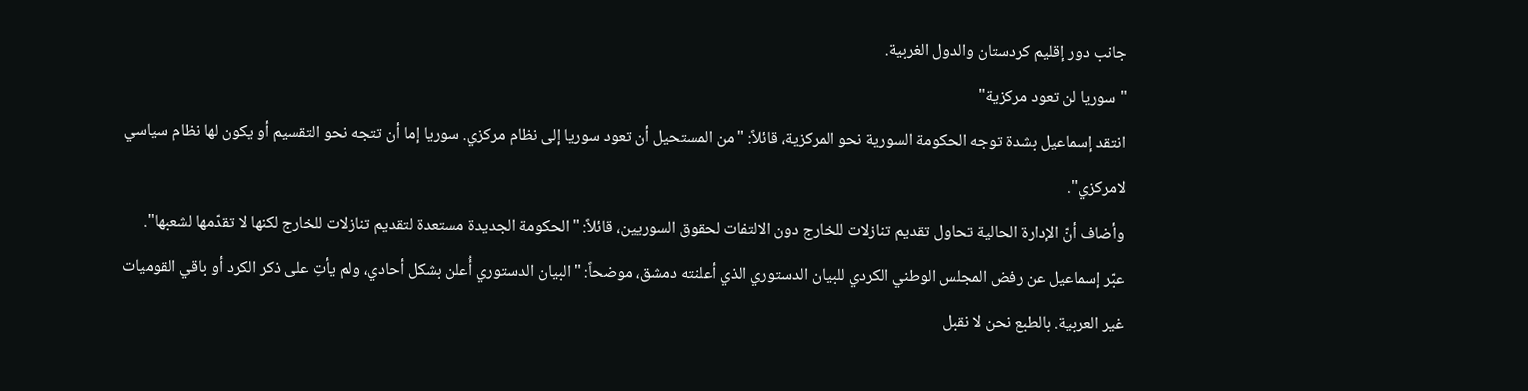جانب دور إقليم كردستان والدول الغربية.
"سوريا لن تعود مركزية"
انتقد إسماعيل بشدة توجه الحكومة السورية نحو المركزية، قائلاً: "من المستحيل أن تعود سوريا إلى نظام مركزي. سوريا إما أن تتجه نحو التقسيم أو يكون لها نظام سياسي لامركزي".
وأضاف أنّ الإدارة الحالية تحاول تقديم تنازلات للخارج دون الالتفات لحقوق السوريين، قائلاً: "الحكومة الجديدة مستعدة لتقديم تنازلات للخارج لكنها لا تقدّمها لشعبها".
عبّر إسماعيل عن رفض المجلس الوطني الكردي للبيان الدستوري الذي أعلنته دمشق، موضحاً: "البيان الدستوري أُعلن بشكل أحادي، ولم يأتِ على ذكر الكرد أو باقي القوميات غير العربية. بالطبع نحن لا نقبل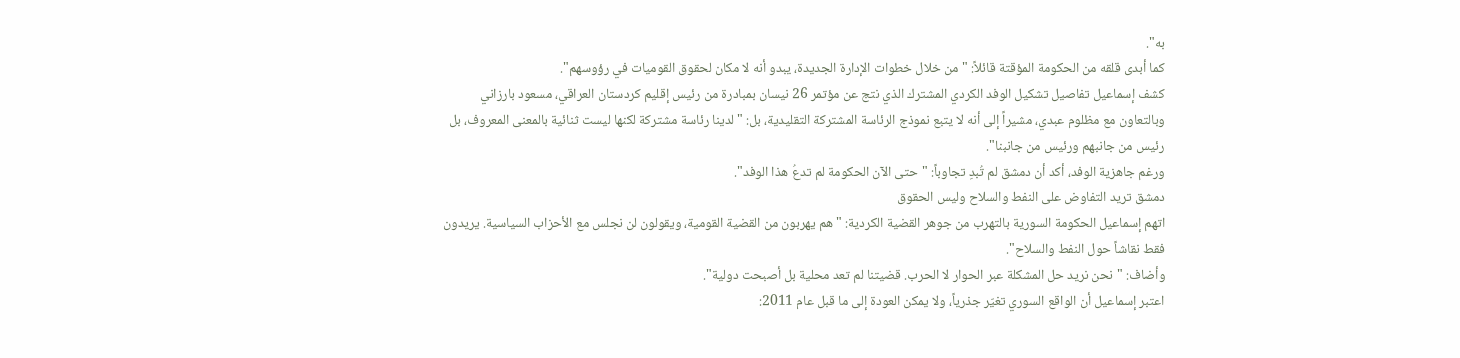به".
كما أبدى قلقه من الحكومة المؤقتة قائلاً: "من خلال خطوات الإدارة الجديدة، يبدو أنه لا مكان لحقوق القوميات في رؤوسهم".
كشف إسماعيل تفاصيل تشكيل الوفد الكردي المشترك الذي نتج عن مؤتمر 26 نيسان بمبادرة من رئيس إقليم كردستان العراقي، مسعود بارزاني وبالتعاون مع مظلوم عبدي، مشيراً إلى أنه لا يتبع نموذج الرئاسة المشتركة التقليدية، بل: "لدينا رئاسة مشتركة لكنها ليست ثنائية بالمعنى المعروف، بل رئيس من جانبهم ورئيس من جانبنا".
ورغم جاهزية الوفد، أكد أن دمشق لم تُبدِ تجاوباً: "حتى الآن الحكومة لم تدعُ هذا الوفد".
دمشق تريد التفاوض على النفط والسلاح وليس الحقوق
اتهم إسماعيل الحكومة السورية بالتهرب من جوهر القضية الكردية: "هم يهربون من القضية القومية، ويقولون لن نجلس مع الأحزاب السياسية. يريدون فقط نقاشاً حول النفط والسلاح".
وأضاف: "نحن نريد حل المشكلة عبر الحوار لا الحرب. قضيتنا لم تعد محلية بل أصبحت دولية".
اعتبر إسماعيل أن الواقع السوري تغيّر جذرياً، ولا يمكن العودة إلى ما قبل عام 2011: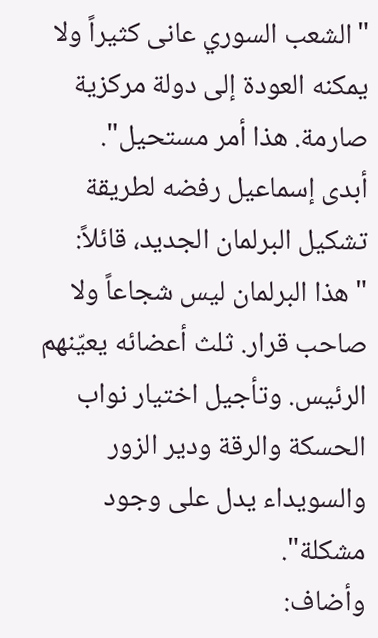"الشعب السوري عانى كثيراً ولا يمكنه العودة إلى دولة مركزية صارمة. هذا أمر مستحيل".
أبدى إسماعيل رفضه لطريقة تشكيل البرلمان الجديد، قائلاً: "هذا البرلمان ليس شجاعاً ولا صاحب قرار. ثلث أعضائه يعيّنهم الرئيس. وتأجيل اختيار نواب الحسكة والرقة ودير الزور والسويداء يدل على وجود مشكلة".
وأضاف: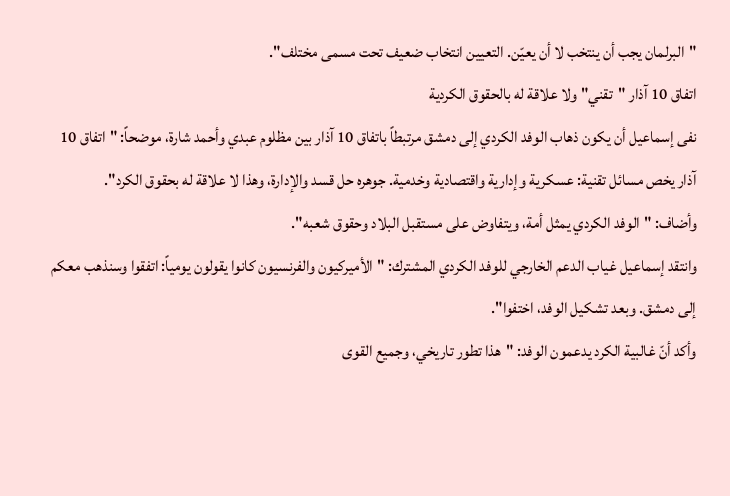"البرلمان يجب أن ينتخب لا أن يعيّن. التعيين انتخاب ضعيف تحت مسمى مختلف".
اتفاق 10 آذار "تقني" ولا علاقة له بالحقوق الكردية
نفى إسماعيل أن يكون ذهاب الوفد الكردي إلى دمشق مرتبطاً باتفاق 10 آذار بين مظلوم عبدي وأحمد شارة، موضحاً: "اتفاق 10 آذار يخص مسائل تقنية: عسكرية وإدارية واقتصادية وخدمية. جوهره حل قسد والإدارة، وهذا لا علاقة له بحقوق الكرد".
وأضاف: "الوفد الكردي يمثل أمة، ويتفاوض على مستقبل البلاد وحقوق شعبه".
وانتقد إسماعيل غياب الدعم الخارجي للوفد الكردي المشترك: "الأميركيون والفرنسيون كانوا يقولون يومياً: اتفقوا وسنذهب معكم إلى دمشق. وبعد تشكيل الوفد، اختفوا".
وأكد أنّ غالبية الكرد يدعمون الوفد: "هذا تطور تاريخي، وجميع القوى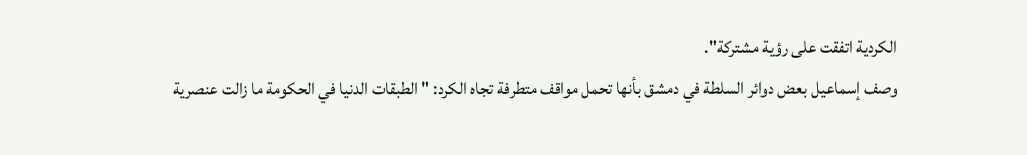الكردية اتفقت على رؤية مشتركة".
وصف إسماعيل بعض دوائر السلطة في دمشق بأنها تحمل مواقف متطرفة تجاه الكرد: "الطبقات الدنيا في الحكومة ما زالت عنصرية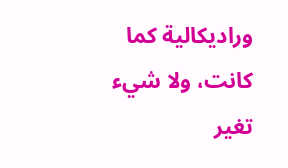وراديكالية كما كانت، ولا شيء تغير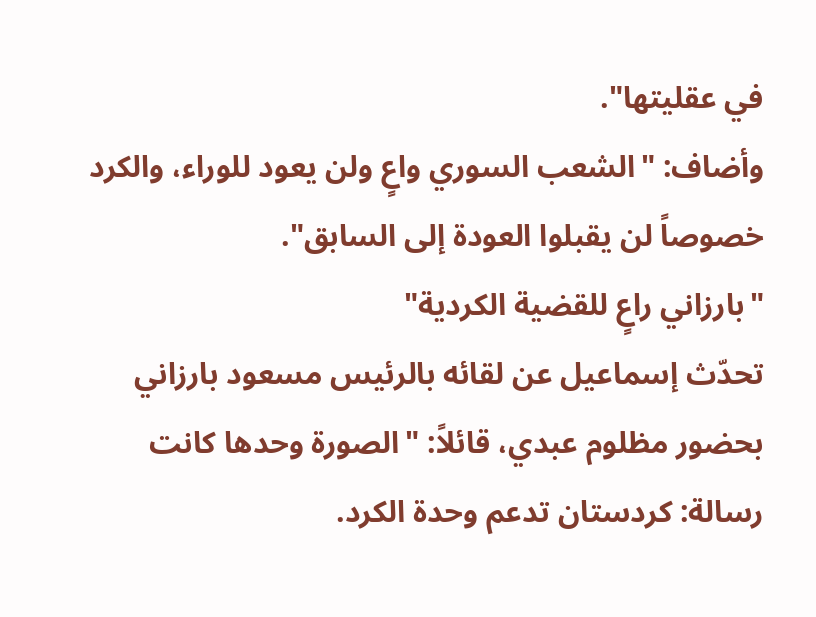في عقليتها".
وأضاف: "الشعب السوري واعٍ ولن يعود للوراء، والكرد خصوصاً لن يقبلوا العودة إلى السابق".
"بارزاني راعٍ للقضية الكردية"
تحدّث إسماعيل عن لقائه بالرئيس مسعود بارزاني بحضور مظلوم عبدي، قائلاً: "الصورة وحدها كانت رسالة: كردستان تدعم وحدة الكرد.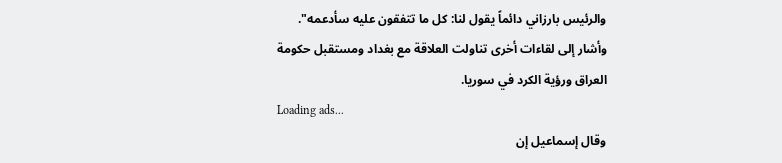والرئيس بارزاني دائماً يقول لنا: كل ما تتفقون عليه سأدعمه".
وأشار إلى لقاءات أخرى تناولت العلاقة مع بغداد ومستقبل حكومة العراق ورؤية الكرد في سوريا.
Loading ads...
وقال إسماعيل إن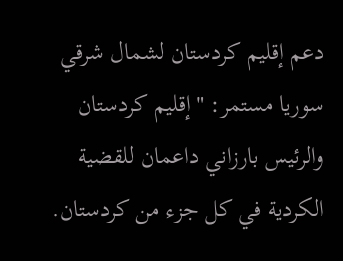دعم إقليم كردستان لشمال شرقي سوريا مستمر: "إقليم كردستان والرئيس بارزاني داعمان للقضية الكردية في كل جزء من كردستان.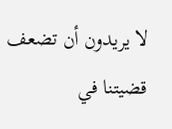لا يريدون أن تضعف قضيتنا في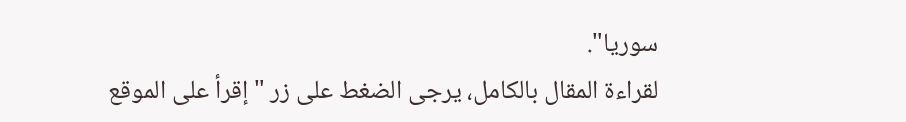سوريا".
لقراءة المقال بالكامل، يرجى الضغط على زر "إقرأ على الموقع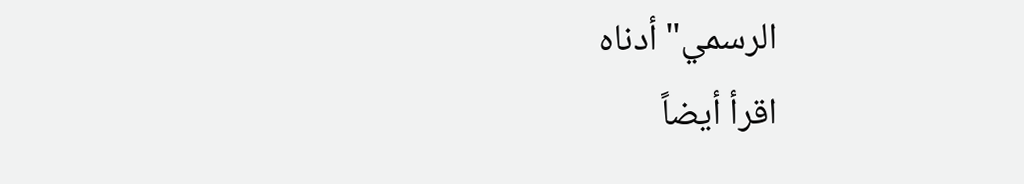الرسمي" أدناه
اقرأ أيضاً